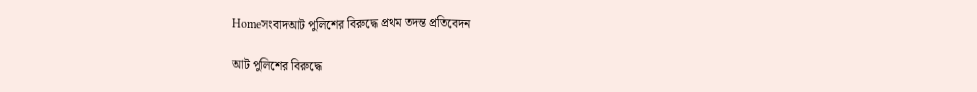Homeসংবাদআট পুলিশের বিরুদ্ধে প্রথম তদন্ত প্রতিবেদন

আট পুলিশের বিরুদ্ধে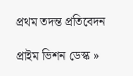প্রথম তদন্ত প্রতিবেদন

প্রাইম ভিশন ডেস্ক »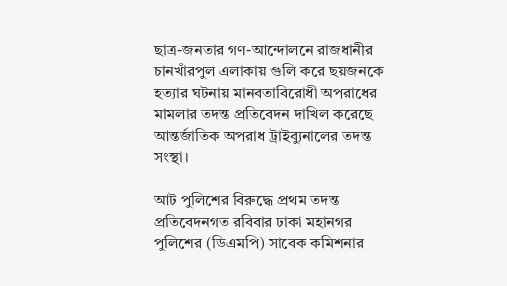ছাত্র-জনতার গণ-আন্দোলনে রাজধানীর চানখাঁরপুল এলাকায় গুলি করে ছয়জনকে হত্যার ঘটনায় মানবতাবিরোধী অপরাধের মামলার তদন্ত প্রতিবেদন দাখিল করেছে আন্তর্জাতিক অপরাধ ট্রাইব্যুনালের তদন্ত সংস্থা।

আট পুলিশের বিরুদ্ধে প্রথম তদন্ত প্রতিবেদনগত রবিবার ঢাকা মহানগর পুলিশের (ডিএমপি) সাবেক কমিশনার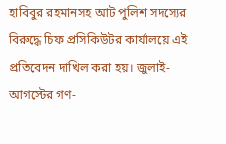হাবিবুর রহমানসহ আট পুলিশ সদস্যের বিরুদ্ধে চিফ প্রসিকিউটর কার্যালয়ে এই প্রতিবেদন দাখিল করা হয়। জুলাই-আগস্টের গণ-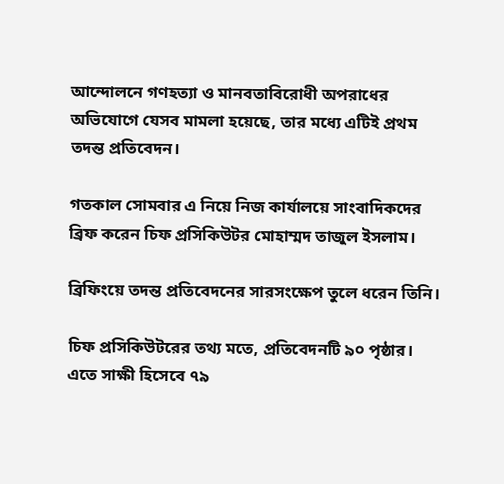আন্দোলনে গণহত্যা ও মানবতাবিরোধী অপরাধের অভিযোগে যেসব মামলা হয়েছে, তার মধ্যে এটিই প্রথম তদন্ত প্রতিবেদন।

গতকাল সোমবার এ নিয়ে নিজ কার্যালয়ে সাংবাদিকদের ব্রিফ করেন চিফ প্রসিকিউটর মোহাম্মদ তাজুল ইসলাম।

ব্রিফিংয়ে তদন্ত প্রতিবেদনের সারসংক্ষেপ তুলে ধরেন তিনি।

চিফ প্রসিকিউটরের তথ্য মতে, প্রতিবেদনটি ৯০ পৃষ্ঠার। এতে সাক্ষী হিসেবে ৭৯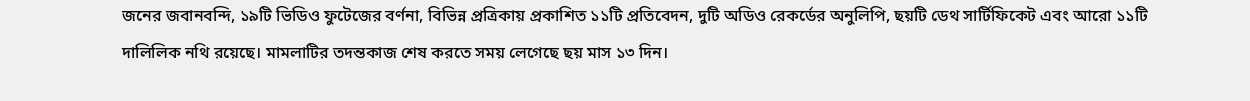জনের জবানবন্দি, ১৯টি ভিডিও ফুটেজের বর্ণনা, বিভিন্ন প্রত্রিকায় প্রকাশিত ১১টি প্রতিবেদন, দুটি অডিও রেকর্ডের অনুলিপি, ছয়টি ডেথ সার্টিফিকেট এবং আরো ১১টি দালিলিক নথি রয়েছে। মামলাটির তদন্তকাজ শেষ করতে সময় লেগেছে ছয় মাস ১৩ দিন।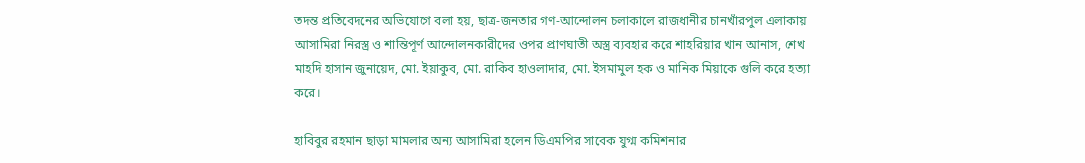তদন্ত প্রতিবেদনের অভিযোগে বলা হয়, ছাত্র-জনতার গণ-আন্দোলন চলাকালে রাজধানীর চানখাঁরপুল এলাকায় আসামিরা নিরস্ত্র ও শান্তিপূর্ণ আন্দোলনকারীদের ওপর প্রাণঘাতী অস্ত্র ব্যবহার করে শাহরিয়ার খান আনাস, শেখ মাহদি হাসান জুনায়েদ, মো. ইয়াকুব, মো. রাকিব হাওলাদার, মো. ইসমামুল হক ও মানিক মিয়াকে গুলি করে হত্যা করে।

হাবিবুর রহমান ছাড়া মামলার অন্য আসামিরা হলেন ডিএমপির সাবেক যুগ্ম কমিশনার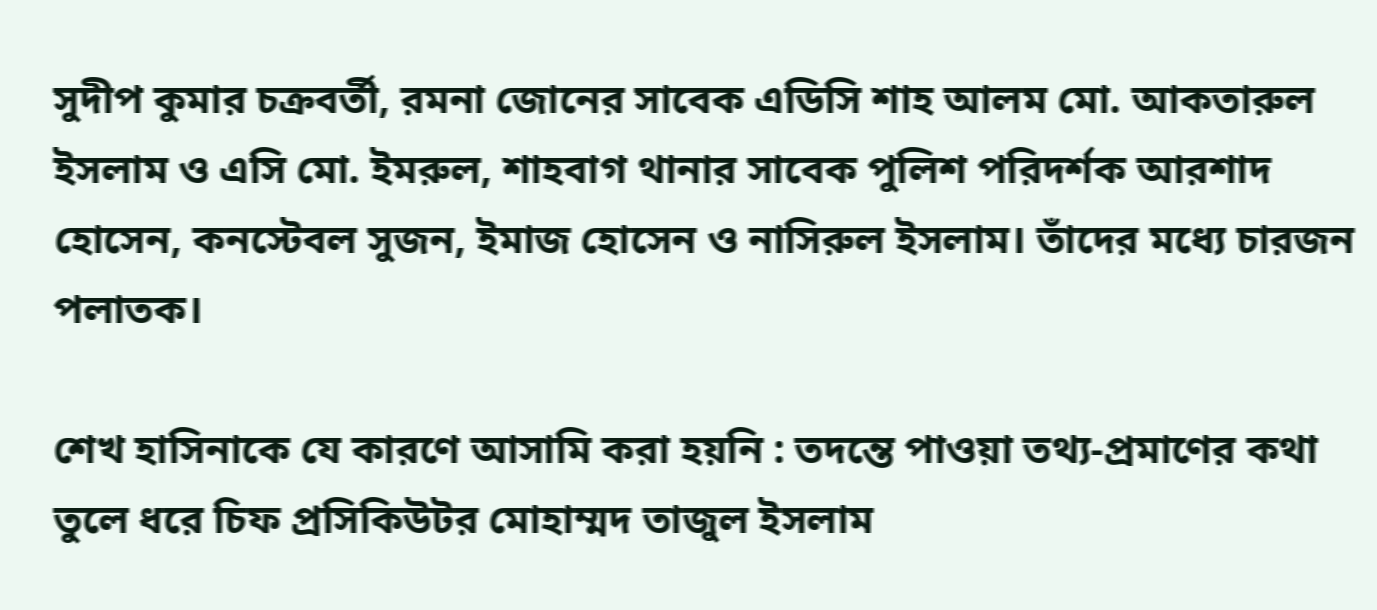সুদীপ কুমার চক্রবর্তী, রমনা জোনের সাবেক এডিসি শাহ আলম মো. আকতারুল ইসলাম ও এসি মো. ইমরুল, শাহবাগ থানার সাবেক পুলিশ পরিদর্শক আরশাদ হোসেন, কনস্টেবল সুজন, ইমাজ হোসেন ও নাসিরুল ইসলাম। তাঁদের মধ্যে চারজন পলাতক।

শেখ হাসিনাকে যে কারণে আসামি করা হয়নি : তদন্তে পাওয়া তথ্য-প্রমাণের কথা তুলে ধরে চিফ প্রসিকিউটর মোহাম্মদ তাজুল ইসলাম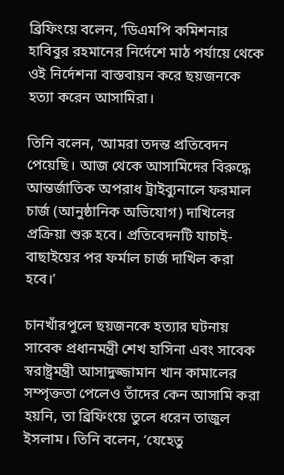ব্রিফিংয়ে বলেন, ‘ডিএমপি কমিশনার হাবিবুর রহমানের নির্দেশে মাঠ পর্যায়ে থেকে ওই নির্দেশনা বাস্তবায়ন করে ছয়জনকে হত্যা করেন আসামিরা।

তিনি বলেন, ‘আমরা তদন্ত প্রতিবেদন পেয়েছি। আজ থেকে আসামিদের বিরুদ্ধে আন্তর্জাতিক অপরাধ ট্রাইব্যুনালে ফরমাল চার্জ (আনুষ্ঠানিক অভিযোগ) দাখিলের প্রক্রিয়া শুরু হবে। প্রতিবেদনটি যাচাই-বাছাইয়ের পর ফর্মাল চার্জ দাখিল করা হবে।’

চানখাঁরপুলে ছয়জনকে হত্যার ঘটনায় সাবেক প্রধানমন্ত্রী শেখ হাসিনা এবং সাবেক স্বরাষ্ট্রমন্ত্রী আসাদুজ্জামান খান কামালের সম্পৃক্ততা পেলেও তাঁদের কেন আসামি করা হয়নি, তা ব্রিফিংয়ে তুলে ধরেন তাজুল ইসলাম। তিনি বলেন, ‘যেহেতু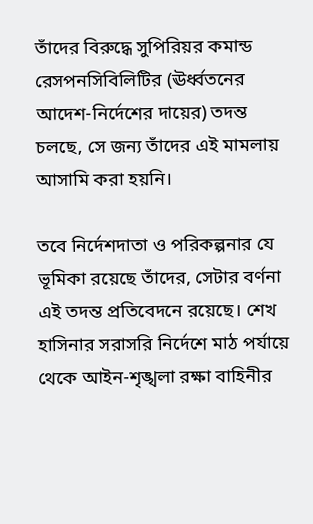তাঁদের বিরুদ্ধে সুপিরিয়র কমান্ড রেসপনসিবিলিটির (ঊর্ধ্বতনের আদেশ-নির্দেশের দায়ের) তদন্ত চলছে, সে জন্য তাঁদের এই মামলায় আসামি করা হয়নি।

তবে নির্দেশদাতা ও পরিকল্পনার যে ভূমিকা রয়েছে তাঁদের, সেটার বর্ণনা এই তদন্ত প্রতিবেদনে রয়েছে। শেখ হাসিনার সরাসরি নির্দেশে মাঠ পর্যায়ে থেকে আইন-শৃঙ্খলা রক্ষা বাহিনীর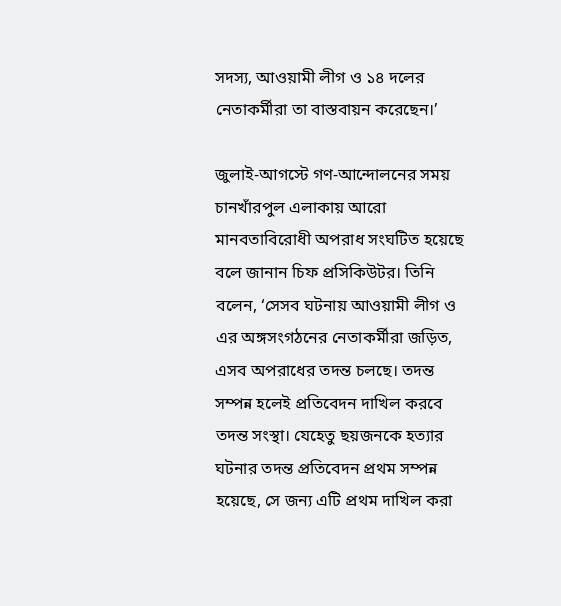সদস্য, আওয়ামী লীগ ও ১৪ দলের নেতাকর্মীরা তা বাস্তবায়ন করেছেন।’

জুলাই-আগস্টে গণ-আন্দোলনের সময় চানখাঁরপুল এলাকায় আরো মানবতাবিরোধী অপরাধ সংঘটিত হয়েছে বলে জানান চিফ প্রসিকিউটর। তিনি বলেন, ‘সেসব ঘটনায় আওয়ামী লীগ ও এর অঙ্গসংগঠনের নেতাকর্মীরা জড়িত, এসব অপরাধের তদন্ত চলছে। তদন্ত সম্পন্ন হলেই প্রতিবেদন দাখিল করবে তদন্ত সংস্থা। যেহেতু ছয়জনকে হত্যার ঘটনার তদন্ত প্রতিবেদন প্রথম সম্পন্ন হয়েছে, সে জন্য এটি প্রথম দাখিল করা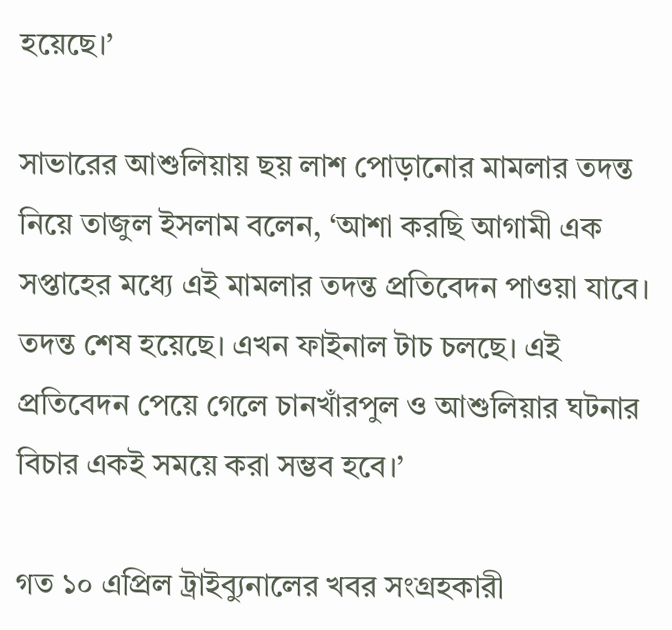হয়েছে।’

সাভারের আশুলিয়ায় ছয় লাশ পোড়ানোর মামলার তদন্ত নিয়ে তাজুল ইসলাম বলেন, ‘আশা করছি আগামী এক সপ্তাহের মধ্যে এই মামলার তদন্ত প্রতিবেদন পাওয়া যাবে। তদন্ত শেষ হয়েছে। এখন ফাইনাল টাচ চলছে। এই প্রতিবেদন পেয়ে গেলে চানখাঁরপুল ও আশুলিয়ার ঘটনার বিচার একই সময়ে করা সম্ভব হবে।’

গত ১০ এপ্রিল ট্রাইব্যুনালের খবর সংগ্রহকারী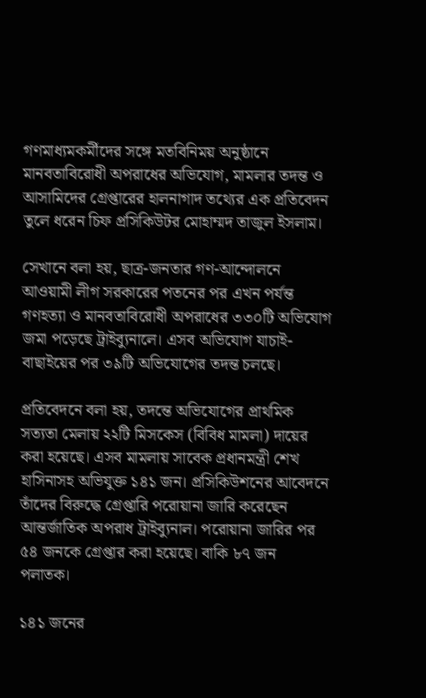গণমাধ্যমকর্মীদের সঙ্গে মতবিনিময় অনুষ্ঠানে মানবতাবিরোধী অপরাধের অভিযোগ, মামলার তদন্ত ও আসামিদের গ্রেপ্তারের হালনাগাদ তথ্যের এক প্রতিবেদন তুলে ধরেন চিফ প্রসিকিউটর মোহাম্মদ তাজুল ইসলাম।

সেখানে বলা হয়, ছাত্র-জনতার গণ-আন্দোলনে আওয়ামী লীগ সরকারের পতনের পর এখন পর্যন্ত গণহত্যা ও মানবতাবিরোধী অপরাধের ৩৩০টি অভিযোগ জমা পড়েছে ট্রাইব্যুনালে। এসব অভিযোগ যাচাই-বাছাইয়ের পর ৩৯টি অভিযোগের তদন্ত চলছে।

প্রতিবেদনে বলা হয়, তদন্তে অভিযোগের প্রাথমিক সত্যতা মেলায় ২২টি মিসকেস (বিবিধ মামলা) দায়ের করা হয়েছে। এসব মামলায় সাবেক প্রধানমন্ত্রী শেখ হাসিনাসহ অভিযুক্ত ১৪১ জন। প্রসিকিউশনের আবেদনে তাঁদের বিরুদ্ধে গ্রেপ্তারি পরোয়ানা জারি করেছেন আন্তর্জাতিক অপরাধ ট্রাইব্যুনাল। পরোয়ানা জারির পর ৫৪ জনকে গ্রেপ্তার করা হয়েছে। বাকি ৮৭ জন পলাতক।

১৪১ জনের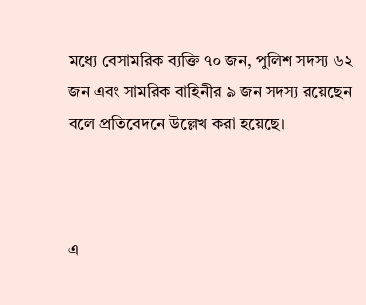মধ্যে বেসামরিক ব্যক্তি ৭০ জন, পুলিশ সদস্য ৬২ জন এবং সামরিক বাহিনীর ৯ জন সদস্য রয়েছেন বলে প্রতিবেদনে উল্লেখ করা হয়েছে।



এ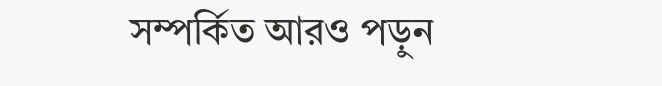সম্পর্কিত আরও পড়ুন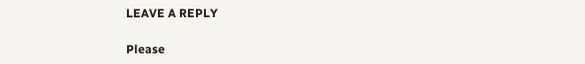LEAVE A REPLY

Please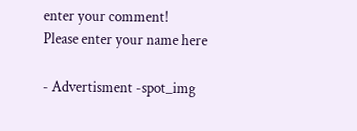enter your comment!
Please enter your name here

- Advertisment -spot_img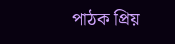পাঠক প্রিয়